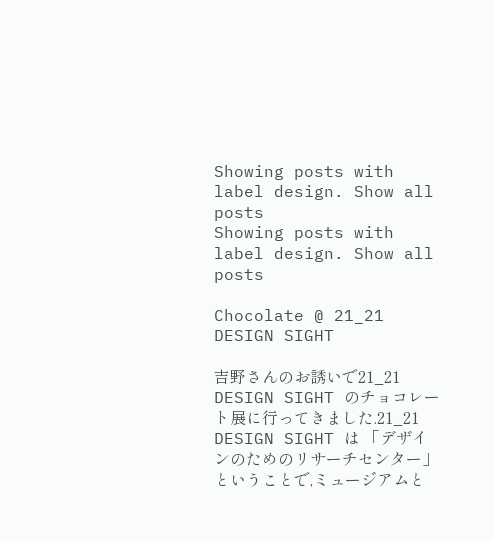Showing posts with label design. Show all posts
Showing posts with label design. Show all posts

Chocolate @ 21_21 DESIGN SIGHT

吉野さんのお誘いで21_21 DESIGN SIGHT のチョコレート展に行ってきました.21_21 DESIGN SIGHT は 「デザインのためのリサーチセンター」ということで,ミュージアムと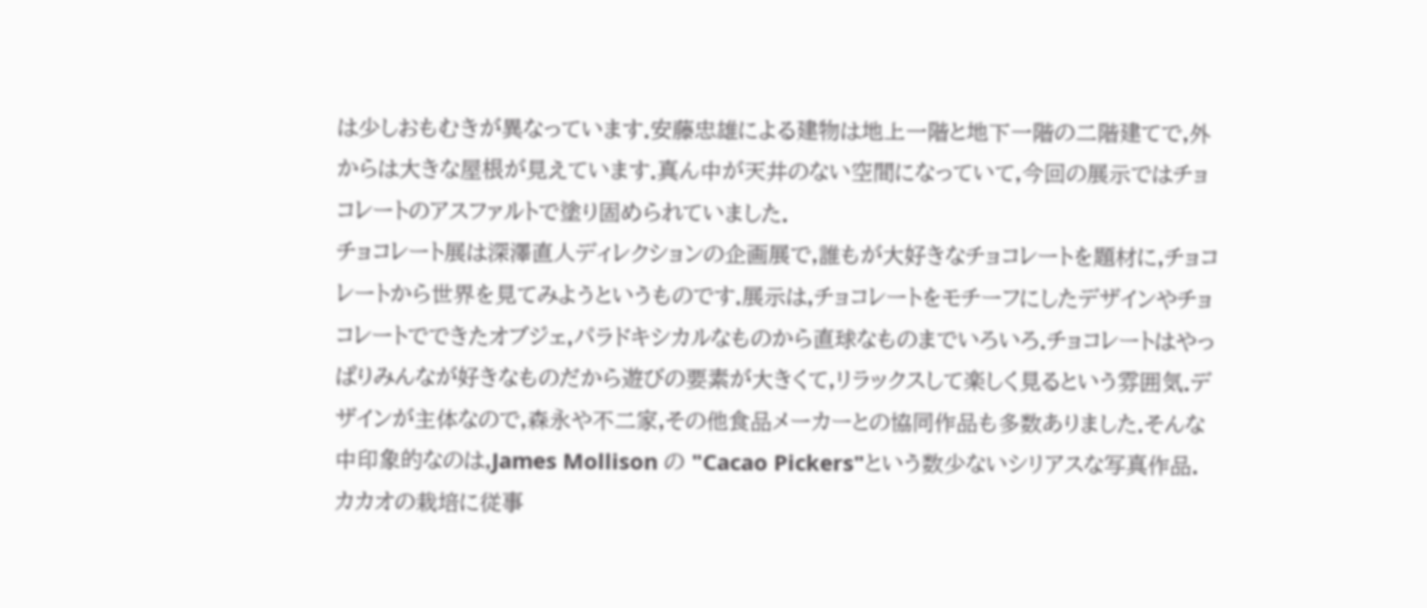は少しおもむきが異なっています.安藤忠雄による建物は地上一階と地下一階の二階建てで,外からは大きな屋根が見えています.真ん中が天井のない空間になっていて,今回の展示ではチョコレートのアスファルトで塗り固められていました.
チョコレート展は深澤直人ディレクションの企画展で,誰もが大好きなチョコレートを題材に,チョコレートから世界を見てみようというものです.展示は,チョコレートをモチーフにしたデザインやチョコレートでできたオブジェ,パラドキシカルなものから直球なものまでいろいろ.チョコレートはやっぱりみんなが好きなものだから遊びの要素が大きくて,リラックスして楽しく見るという雰囲気.デザインが主体なので,森永や不二家,その他食品メーカーとの協同作品も多数ありました.そんな中印象的なのは,James Mollison の "Cacao Pickers"という数少ないシリアスな写真作品.カカオの栽培に従事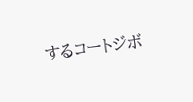するコートジボ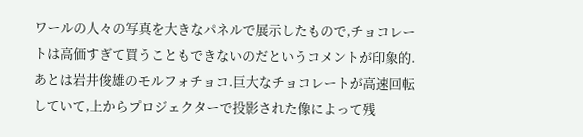ワールの人々の写真を大きなパネルで展示したもので,チョコレートは高価すぎて買うこともできないのだというコメントが印象的.あとは岩井俊雄のモルフォチョコ.巨大なチョコレートが高速回転していて,上からプロジェクターで投影された像によって残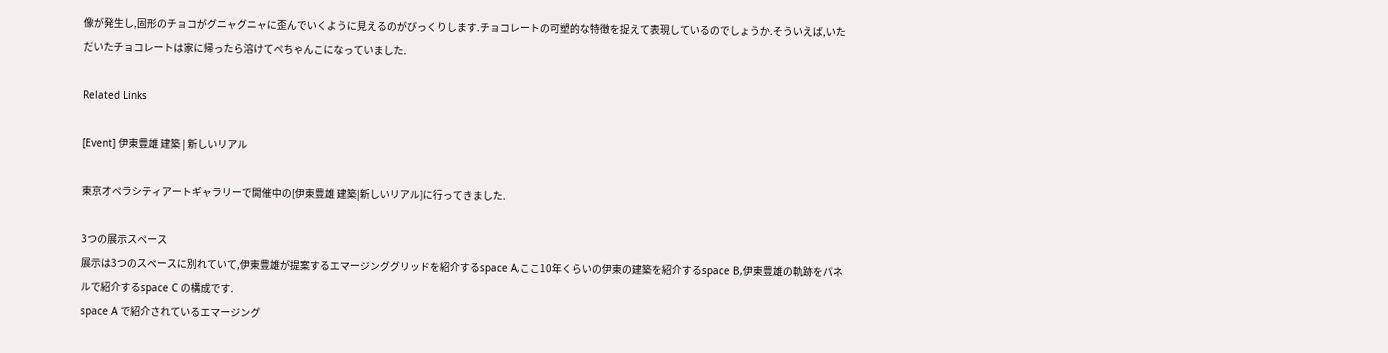像が発生し,固形のチョコがグニャグニャに歪んでいくように見えるのがびっくりします.チョコレートの可塑的な特徴を捉えて表現しているのでしょうか.そういえば,いただいたチョコレートは家に帰ったら溶けてぺちゃんこになっていました.

Related Links

[Event] 伊東豊雄 建築 | 新しいリアル

東京オペラシティアートギャラリーで開催中の[伊東豊雄 建築|新しいリアル]に行ってきました.

3つの展示スペース
展示は3つのスペースに別れていて,伊東豊雄が提案するエマージンググリッドを紹介するspace A,ここ10年くらいの伊東の建築を紹介するspace B,伊東豊雄の軌跡をパネルで紹介するspace C の構成です.
space A で紹介されているエマージング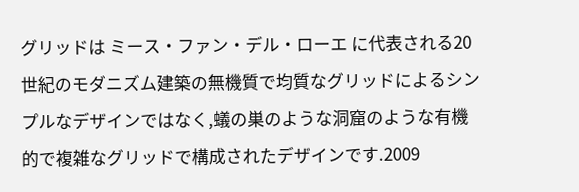グリッドは ミース・ファン・デル・ローエ に代表される20世紀のモダニズム建築の無機質で均質なグリッドによるシンプルなデザインではなく,蟻の巣のような洞窟のような有機的で複雑なグリッドで構成されたデザインです.2009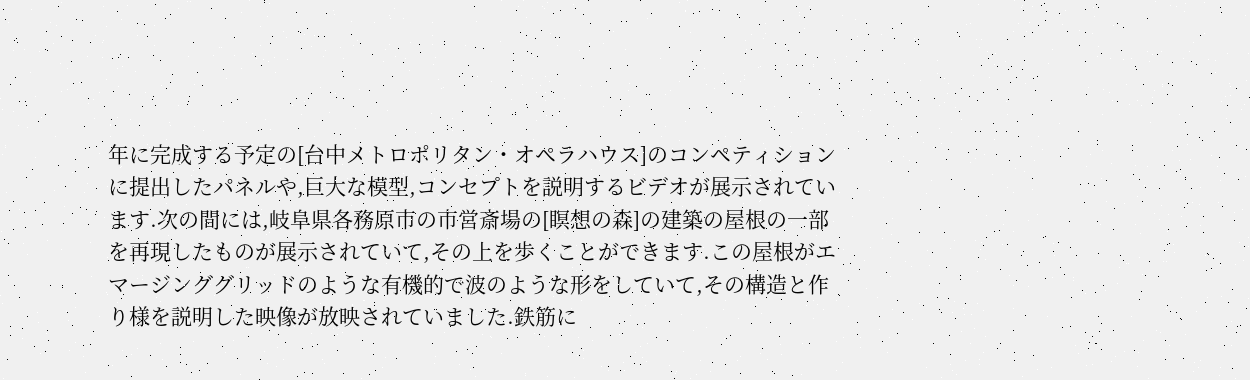年に完成する予定の[台中メトロポリタン・オペラハウス]のコンペティションに提出したパネルや,巨大な模型,コンセプトを説明するビデオが展示されています.次の間には,岐阜県各務原市の市営斎場の[瞑想の森]の建築の屋根の一部を再現したものが展示されていて,その上を歩くことができます.この屋根がエマージンググリッドのような有機的で波のような形をしていて,その構造と作り様を説明した映像が放映されていました.鉄筋に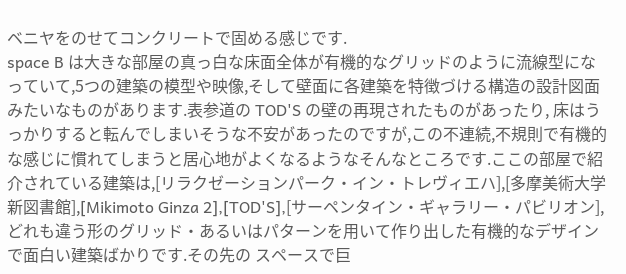ベニヤをのせてコンクリートで固める感じです.
space B は大きな部屋の真っ白な床面全体が有機的なグリッドのように流線型になっていて,5つの建築の模型や映像,そして壁面に各建築を特徴づける構造の設計図面みたいなものがあります.表参道の TOD'S の壁の再現されたものがあったり, 床はうっかりすると転んでしまいそうな不安があったのですが,この不連続,不規則で有機的な感じに慣れてしまうと居心地がよくなるようなそんなところです.ここの部屋で紹介されている建築は,[リラクゼーションパーク・イン・トレヴィエハ],[多摩美術大学新図書館],[Mikimoto Ginza 2],[TOD'S],[サーペンタイン・ギャラリー・パビリオン],どれも違う形のグリッド・あるいはパターンを用いて作り出した有機的なデザインで面白い建築ばかりです.その先の スペースで巨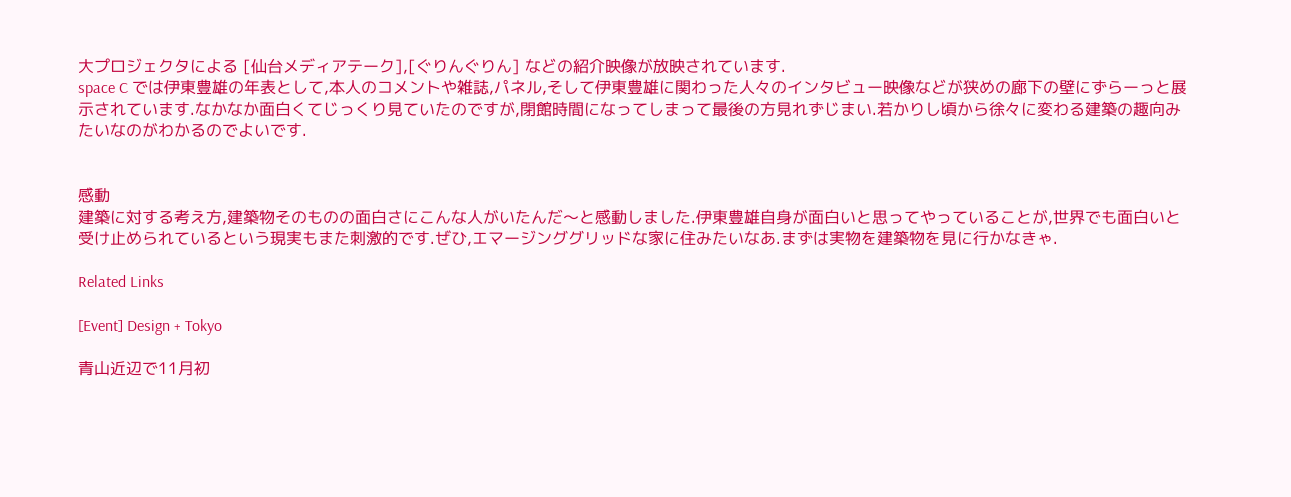大プロジェクタによる [仙台メディアテーク],[ぐりんぐりん] などの紹介映像が放映されています.
space C では伊東豊雄の年表として,本人のコメントや雑誌,パネル,そして伊東豊雄に関わった人々のインタビュー映像などが狭めの廊下の壁にずらーっと展示されています.なかなか面白くてじっくり見ていたのですが,閉館時間になってしまって最後の方見れずじまい.若かりし頃から徐々に変わる建築の趣向みたいなのがわかるのでよいです.


感動
建築に対する考え方,建築物そのものの面白さにこんな人がいたんだ〜と感動しました.伊東豊雄自身が面白いと思ってやっていることが,世界でも面白いと受け止められているという現実もまた刺激的です.ぜひ,エマージンググリッドな家に住みたいなあ.まずは実物を建築物を見に行かなきゃ.

Related Links

[Event] Design + Tokyo

青山近辺で11月初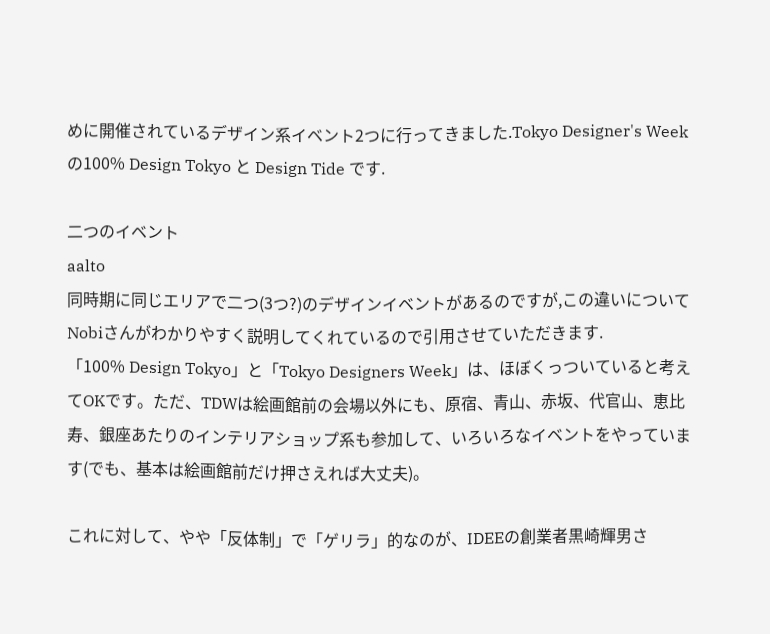めに開催されているデザイン系イベント2つに行ってきました.Tokyo Designer's Week の100% Design Tokyo と Design Tide です.

二つのイベント
aalto
同時期に同じエリアで二つ(3つ?)のデザインイベントがあるのですが,この違いについてNobiさんがわかりやすく説明してくれているので引用させていただきます.
「100% Design Tokyo」と「Tokyo Designers Week」は、ほぼくっついていると考えてOKです。ただ、TDWは絵画館前の会場以外にも、原宿、青山、赤坂、代官山、恵比寿、銀座あたりのインテリアショップ系も参加して、いろいろなイベントをやっています(でも、基本は絵画館前だけ押さえれば大丈夫)。

これに対して、やや「反体制」で「ゲリラ」的なのが、IDEEの創業者黒崎輝男さ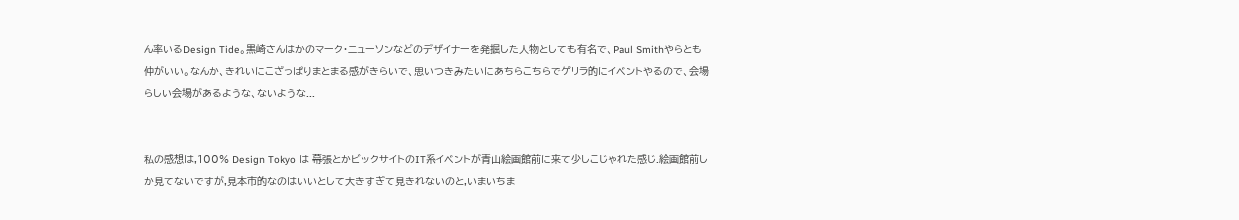ん率いるDesign Tide。黒崎さんはかのマーク・ニューソンなどのデザイナーを発掘した人物としても有名で、Paul Smithやらとも仲がいい。なんか、きれいにこざっぱりまとまる感がきらいで、思いつきみたいにあちらこちらでゲリラ的にイベントやるので、会場らしい会場があるような、ないような...


私の感想は,100% Design Tokyo は 幕張とかビックサイトのIT系イベントが青山絵画館前に来て少しこじゃれた感じ.絵画館前しか見てないですが,見本市的なのはいいとして大きすぎて見きれないのと,いまいちま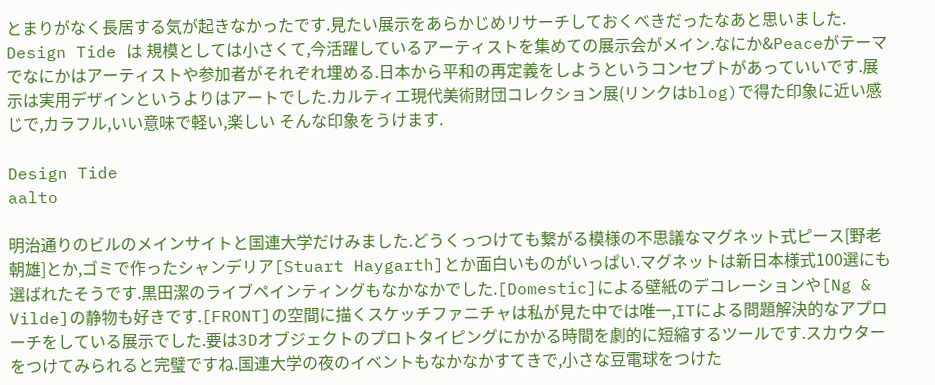とまりがなく長居する気が起きなかったです.見たい展示をあらかじめリサーチしておくべきだったなあと思いました.
Design Tide は 規模としては小さくて,今活躍しているアーティストを集めての展示会がメイン.なにか&Peaceがテーマでなにかはアーティストや参加者がそれぞれ埋める.日本から平和の再定義をしようというコンセプトがあっていいです.展示は実用デザインというよりはアートでした.カルティエ現代美術財団コレクション展(リンクはblog)で得た印象に近い感じで,カラフル,いい意味で軽い,楽しい そんな印象をうけます.

Design Tide
aalto

明治通りのビルのメインサイトと国連大学だけみました.どうくっつけても繋がる模様の不思議なマグネット式ピース[野老朝雄]とか,ゴミで作ったシャンデリア[Stuart Haygarth]とか面白いものがいっぱい.マグネットは新日本様式100選にも選ばれたそうです.黒田潔のライブペインティングもなかなかでした.[Domestic]による壁紙のデコレーションや[Ng & Vilde]の静物も好きです.[FRONT]の空間に描くスケッチファニチャは私が見た中では唯一,ITによる問題解決的なアプローチをしている展示でした.要は3Dオブジェクトのプロトタイピングにかかる時間を劇的に短縮するツールです.スカウターをつけてみられると完璧ですね.国連大学の夜のイベントもなかなかすてきで,小さな豆電球をつけた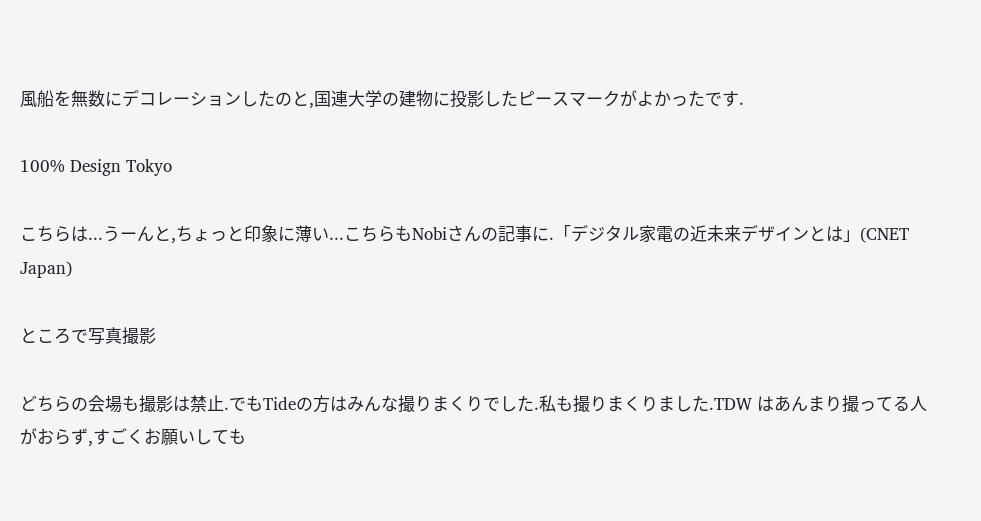風船を無数にデコレーションしたのと,国連大学の建物に投影したピースマークがよかったです.

100% Design Tokyo

こちらは...うーんと,ちょっと印象に薄い...こちらもNobiさんの記事に.「デジタル家電の近未来デザインとは」(CNET Japan)

ところで写真撮影

どちらの会場も撮影は禁止.でもTideの方はみんな撮りまくりでした.私も撮りまくりました.TDW はあんまり撮ってる人がおらず,すごくお願いしても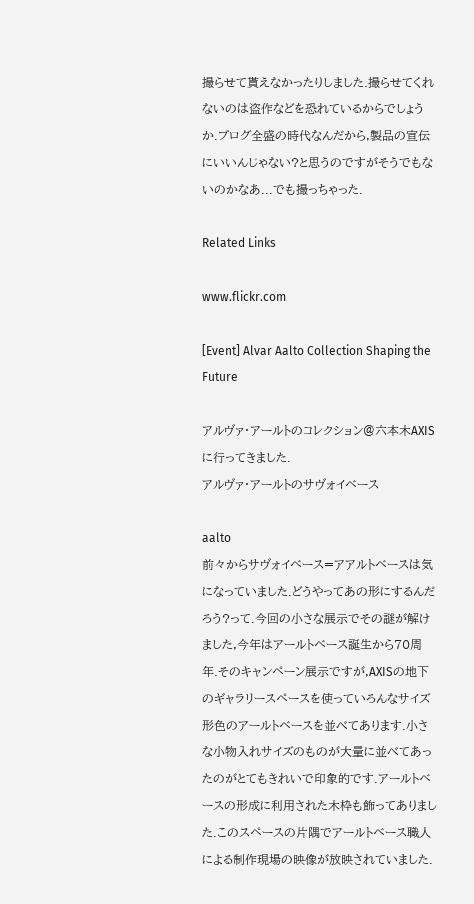撮らせて貰えなかったりしました.撮らせてくれないのは盗作などを恐れているからでしょうか.ブログ全盛の時代なんだから,製品の宣伝にいいんじゃない?と思うのですがそうでもないのかなあ...でも撮っちゃった.

Related Links

www.flickr.com

[Event] Alvar Aalto Collection Shaping the Future

アルヴァ・アールトのコレクション@六本木AXIS に行ってきました.
アルヴァ・アールトのサヴォイベース

aalto
前々からサヴォイベース=アアルトベースは気になっていました.どうやってあの形にするんだろう?って.今回の小さな展示でその謎が解けました,今年はアールトベース誕生から70周年.そのキャンペーン展示ですが,AXISの地下のギャラリースペースを使っていろんなサイズ形色のアールトベースを並べてあります.小さな小物入れサイズのものが大量に並べてあったのがとてもきれいで印象的です.アールトベースの形成に利用された木枠も飾ってありました.このスペースの片隅でアールトベース職人による制作現場の映像が放映されていました.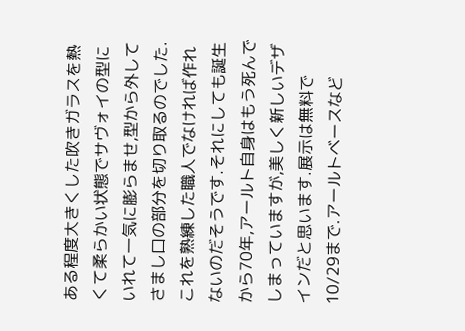ある程度大きくした吹きガラスを熱くて柔らかい状態でサヴォイの型にいれて一気に膨らませ,型から外してさまし口の部分を切り取るのでした.これを熟練した職人でなければ作れないのだそうです.それにしても誕生から70年,アールト自身はもう死んでしまっていますが,美しく新しいデザインだと思います.展示は無料で10/29まで.アールトベースなど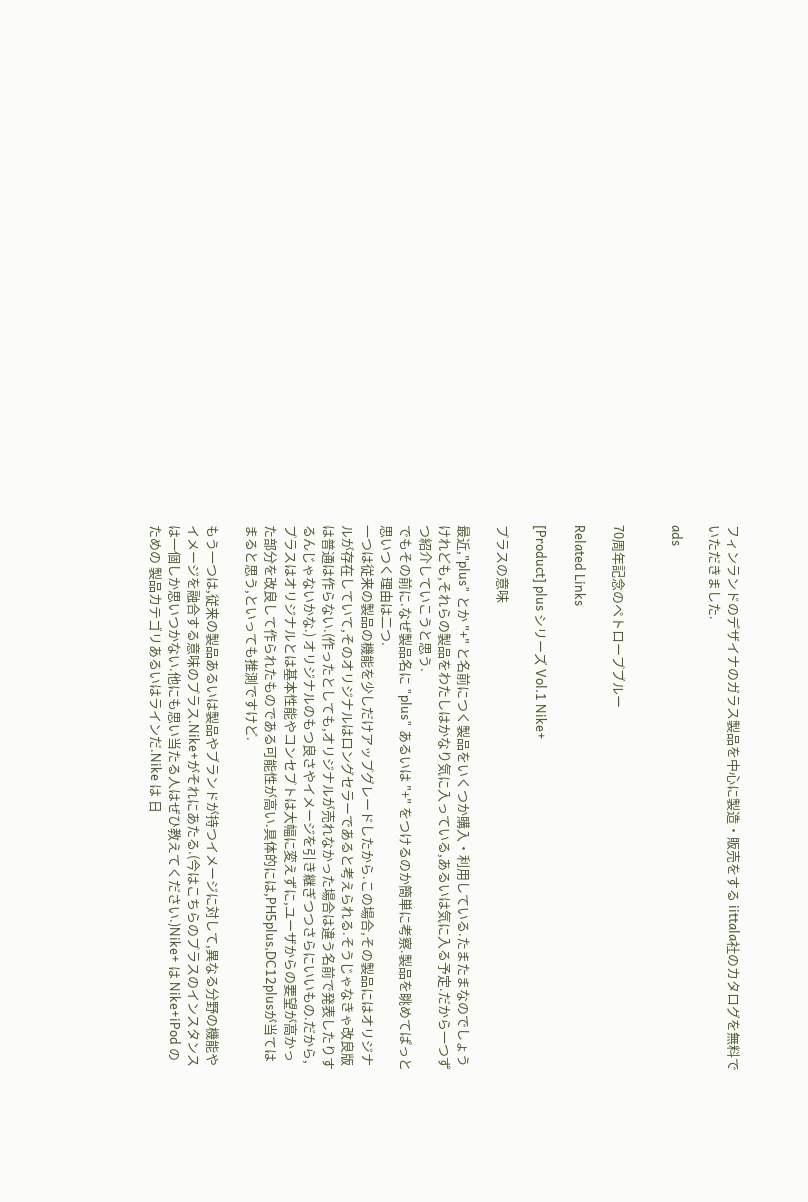フィンランドのデザイナのガラス製品を中心に製造・販売をする iittala社のカタログを無料でいただきました.

ads


70周年記念のペトロープブルー

Related Links

[Product] plus シリーズ Vol.1 Nike+

プラスの意味

最近,"plus" とか "+" と名前につく製品をいくつか購入・利用している.たまたまなのでしょうけれども,それらの製品をわたしはかなり気に入っている,あるいは気に入る予定.だから一つずつ紹介していこうと思う.
でもその前に.なぜ製品名に "plus" あるいは "+" をつけるのか簡単に考察.製品を眺めてぱっと思いつく理由は二つ.
一つは従来の製品の機能を少しだけアップグレードしたから.この場合,その製品にはオリジナルが存在していて,そのオリジナルはロングセラーであると考えられる.そうじゃなきゃ改良版は普通は作らない.(作ったとしても,オリジナルが売れなかった場合は違う名前で発表したりするんじゃないかな.) オリジナルのもつ良さやイメージを引き継ぎつつさらにいいもの.だから,プラスはオリジナルとは基本性能やコンセプトは大幅に変えずに,ユーザからの要望が高かった部分を改良して作られたものである可能性が高い.具体的には,PH5plus,DC12plusが当てはまると思う,といっても推測ですけど.

もう一つは,従来の製品あるいは製品やブランドが持つイメージに対して,異なる分野の機能やイメージを融合する意味のプラス.Nike+がそれにあたる.(今はこちらのプラスのインスタンスは一個しか思いつかない.他にも思い当たる人はぜひ教えてください.)Nike+ は Nike+iPod のための 製品カテゴリあるいはラインだ.Nike は 日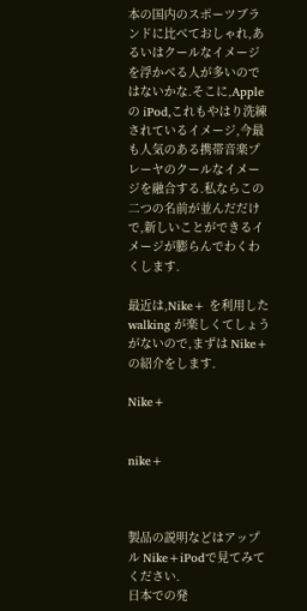本の国内のスポーツブランドに比べておしゃれ,あるいはクールなイメージを浮かべる人が多いのではないかな.そこに,Apple の iPod,これもやはり洗練されているイメージ,今最も人気のある携帯音楽プレーヤのクールなイメージを融合する.私ならこの二つの名前が並んだだけで,新しいことができるイメージが膨らんでわくわくします.

最近は,Nike+ を利用したwalking が楽しくてしょうがないので,まずは Nike+ の紹介をします.

Nike+


nike+



製品の説明などはアップル Nike+iPodで見てみてください.
日本での発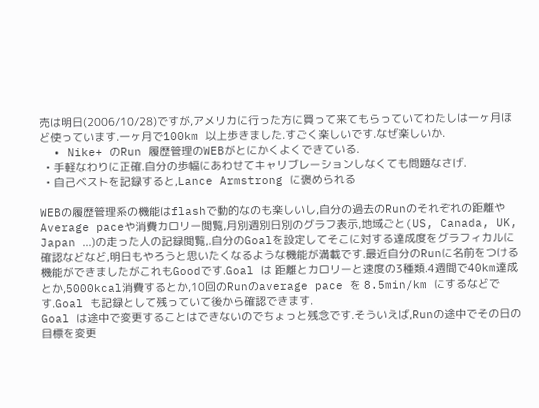売は明日(2006/10/28)ですが,アメリカに行った方に買って来てもらっていてわたしは一ヶ月ほど使っています.一ヶ月で100km 以上歩きました.すごく楽しいです.なぜ楽しいか.
  • Nike+ のRun 履歴管理のWEBがとにかくよくできている.
  • 手軽なわりに正確.自分の歩幅にあわせてキャリブレーションしなくても問題なさげ.
  • 自己ベストを記録すると,Lance Armstrong に褒められる

WEBの履歴管理系の機能はflashで動的なのも楽しいし,自分の過去のRunのそれぞれの距離やAverage paceや消費カロリー閲覧,月別週別日別のグラフ表示,地域ごと(US, Canada, UK, Japan ...)の走った人の記録閲覧,.自分のGoalを設定してそこに対する達成度をグラフィカルに確認などなど,明日もやろうと思いたくなるような機能が満載です.最近自分のRunに名前をつける機能ができましたがこれもGoodです.Goal は 距離とカロリーと速度の3種類.4週間で40km達成とか,5000kcal消費するとか,10回のRunのaverage pace を 8.5min/km にするなどです.Goal も記録として残っていて後から確認できます.
Goal は途中で変更することはできないのでちょっと残念です.そういえば,Runの途中でその日の目標を変更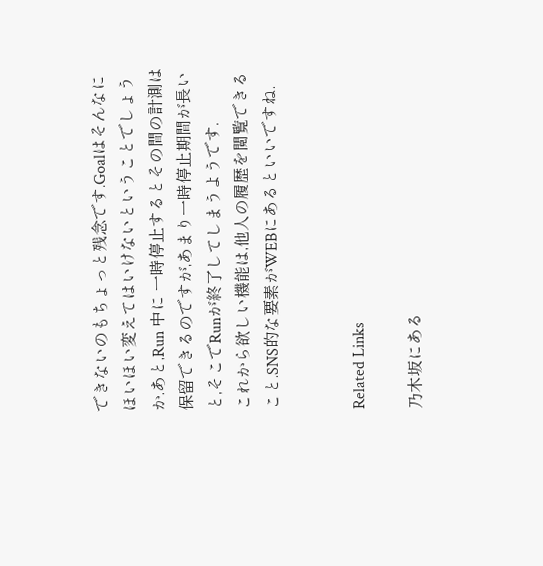できないのもちょっと残念です.Goalはそんなにほいほい変えてはいけないということでしょうか.あと,Run 中に 一時停止するとその間の計測は保留できるのですが,あまり一時停止期間が長いと,そこでRunが終了してしまうようです.
これから欲しい機能は,他人の履歴を閲覧できること.SNS的な要素がWEBにあるといいですね.


Related Links

乃木坂にある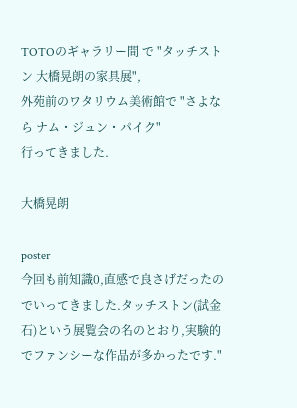TOTOのギャラリー間 で "タッチストン 大橋晃朗の家具展",
外苑前のワタリウム美術館で "さよなら ナム・ジュン・パイク"
行ってきました.

大橋晃朗

poster
今回も前知識0,直感で良さげだったのでいってきました.タッチストン(試金石)という展覧会の名のとおり,実験的でファンシーな作品が多かったです."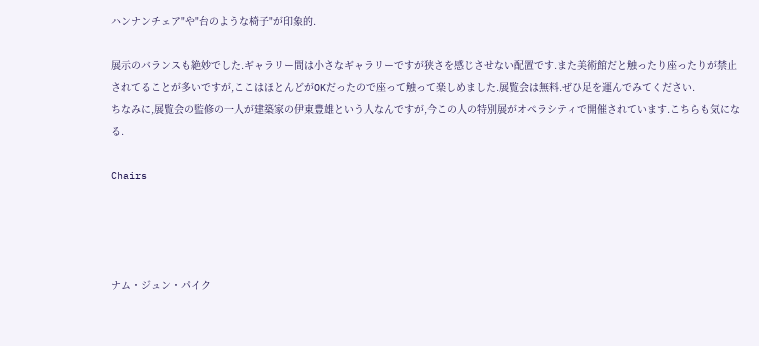ハンナンチェア"や"台のような椅子"が印象的.

展示のバランスも絶妙でした.ギャラリー間は小さなギャラリーですが狭さを感じさせない配置です.また美術館だと触ったり座ったりが禁止されてることが多いですが,ここはほとんどがOKだったので座って触って楽しめました.展覧会は無料.ぜひ足を運んでみてください.
ちなみに,展覧会の監修の一人が建築家の伊東豊雄という人なんですが,今この人の特別展がオペラシティで開催されています.こちらも気になる.

Chairs




ナム・ジュン・パイク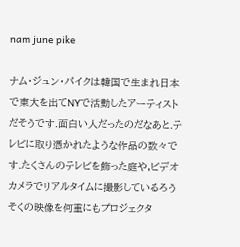nam june pike

ナム・ジュン・パイクは韓国で生まれ日本で東大を出てNYで活動したアーティストだそうです.面白い人だったのだなあと.テレビに取り憑かれたような作品の数々です.たくさんのテレビを飾った庭や,ビデオカメラでリアルタイムに撮影しているろうそくの映像を何重にもプロジェクタ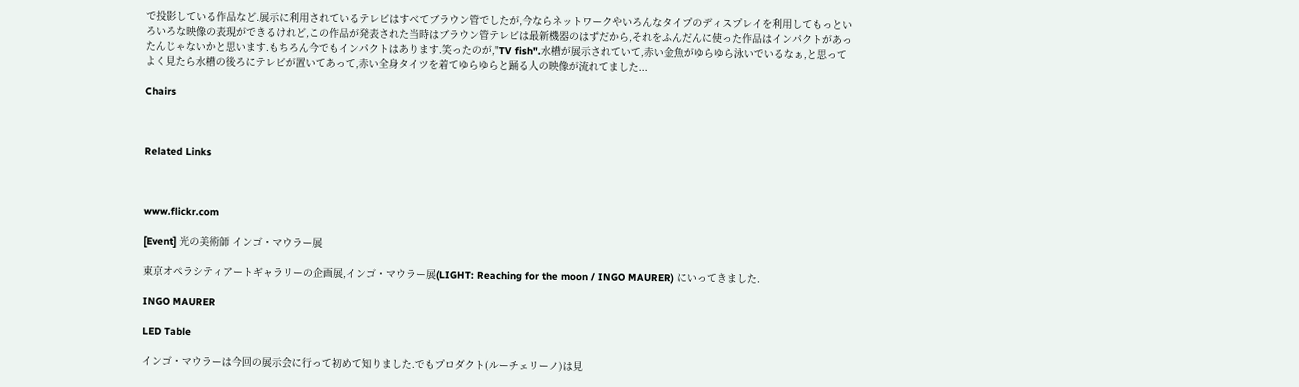で投影している作品など.展示に利用されているテレビはすべてブラウン管でしたが,今ならネットワークやいろんなタイプのディスプレイを利用してもっといろいろな映像の表現ができるけれど,この作品が発表された当時はブラウン管テレビは最新機器のはずだから,それをふんだんに使った作品はインパクトがあったんじゃないかと思います.もちろん今でもインパクトはあります.笑ったのが,"TV fish".水槽が展示されていて,赤い金魚がゆらゆら泳いでいるなぁ,と思ってよく見たら水槽の後ろにテレビが置いてあって,赤い全身タイツを着てゆらゆらと踊る人の映像が流れてました...

Chairs



Related Links



www.flickr.com

[Event] 光の美術師 インゴ・マウラー展

東京オペラシティアートギャラリーの企画展,インゴ・マウラー展(LIGHT: Reaching for the moon / INGO MAURER) にいってきました.

INGO MAURER

LED Table

インゴ・マウラーは今回の展示会に行って初めて知りました.でもプロダクト(ルーチェリーノ)は見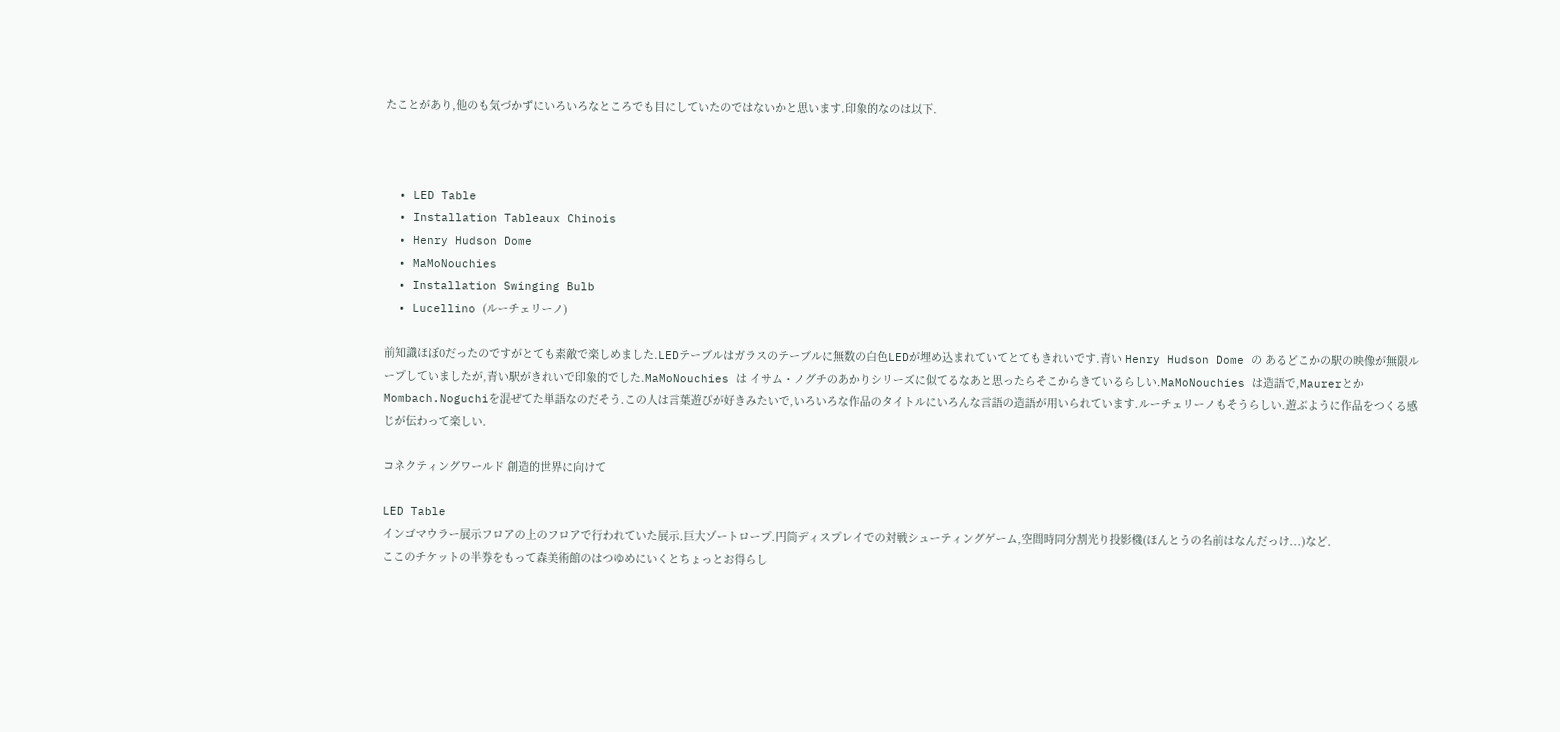たことがあり,他のも気づかずにいろいろなところでも目にしていたのではないかと思います.印象的なのは以下.



  • LED Table
  • Installation Tableaux Chinois
  • Henry Hudson Dome
  • MaMoNouchies
  • Installation Swinging Bulb
  • Lucellino (ルーチェリーノ)

前知識ほぼ0だったのですがとても素敵で楽しめました.LEDテーブルはガラスのテーブルに無数の白色LEDが埋め込まれていてとてもきれいです.青い Henry Hudson Dome の あるどこかの駅の映像が無限ループしていましたが,青い駅がきれいで印象的でした.MaMoNouchies は イサム・ノグチのあかりシリーズに似てるなあと思ったらそこからきているらしい.MaMoNouchies は造語で,MaurerとかMombach.Noguchiを混ぜてた単語なのだそう.この人は言葉遊びが好きみたいで,いろいろな作品のタイトルにいろんな言語の造語が用いられています.ルーチェリーノもそうらしい.遊ぶように作品をつくる感じが伝わって楽しい.

コネクティングワールド 創造的世界に向けて

LED Table
インゴマウラー展示フロアの上のフロアで行われていた展示.巨大ゾートロープ.円筒ディスプレイでの対戦シューティングゲーム,空間時同分割光り投影機(ほんとうの名前はなんだっけ...)など.
ここのチケットの半券をもって森美術館のはつゆめにいくとちょっとお得らし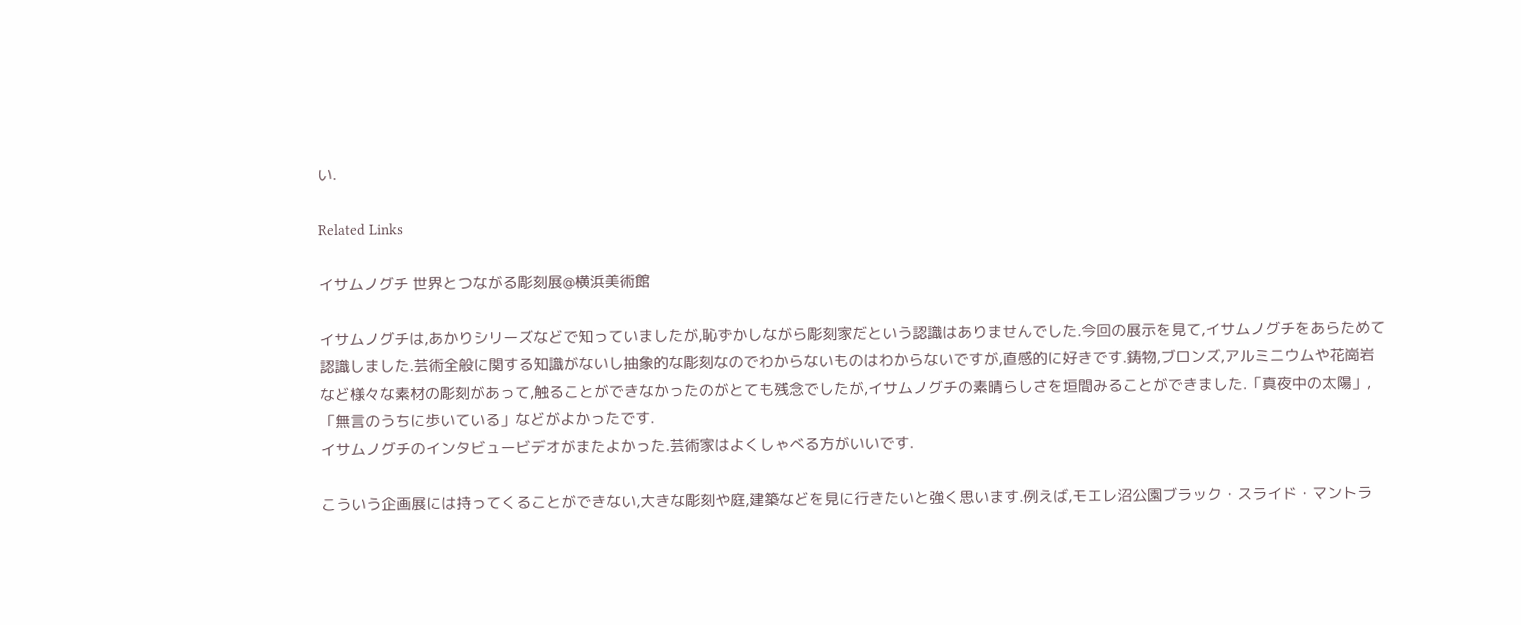い.

Related Links

イサムノグチ 世界とつながる彫刻展@横浜美術館

イサムノグチは,あかりシリーズなどで知っていましたが,恥ずかしながら彫刻家だという認識はありませんでした.今回の展示を見て,イサムノグチをあらためて認識しました.芸術全般に関する知識がないし抽象的な彫刻なのでわからないものはわからないですが,直感的に好きです.鋳物,ブロンズ,アルミニウムや花崗岩など様々な素材の彫刻があって,触ることができなかったのがとても残念でしたが,イサムノグチの素晴らしさを垣間みることができました.「真夜中の太陽」,「無言のうちに歩いている」などがよかったです.
イサムノグチのインタビュービデオがまたよかった.芸術家はよくしゃべる方がいいです.

こういう企画展には持ってくることができない,大きな彫刻や庭,建築などを見に行きたいと強く思います.例えば,モエレ沼公園ブラック・スライド・マントラ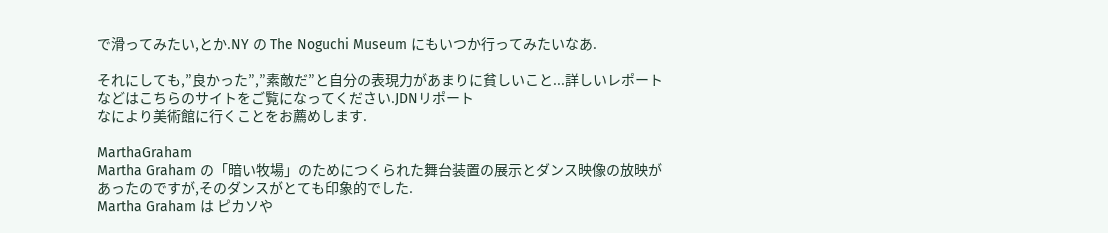で滑ってみたい,とか.NY の The Noguchi Museum にもいつか行ってみたいなあ.

それにしても,”良かった”,”素敵だ”と自分の表現力があまりに貧しいこと...詳しいレポートなどはこちらのサイトをご覧になってください.JDNリポート
なにより美術館に行くことをお薦めします.

MarthaGraham
Martha Graham の「暗い牧場」のためにつくられた舞台装置の展示とダンス映像の放映があったのですが,そのダンスがとても印象的でした.
Martha Graham は ピカソや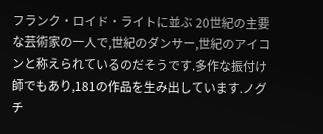フランク・ロイド・ライトに並ぶ 20世紀の主要な芸術家の一人で,世紀のダンサー,世紀のアイコンと称えられているのだそうです.多作な振付け師でもあり,181の作品を生み出しています.ノグチ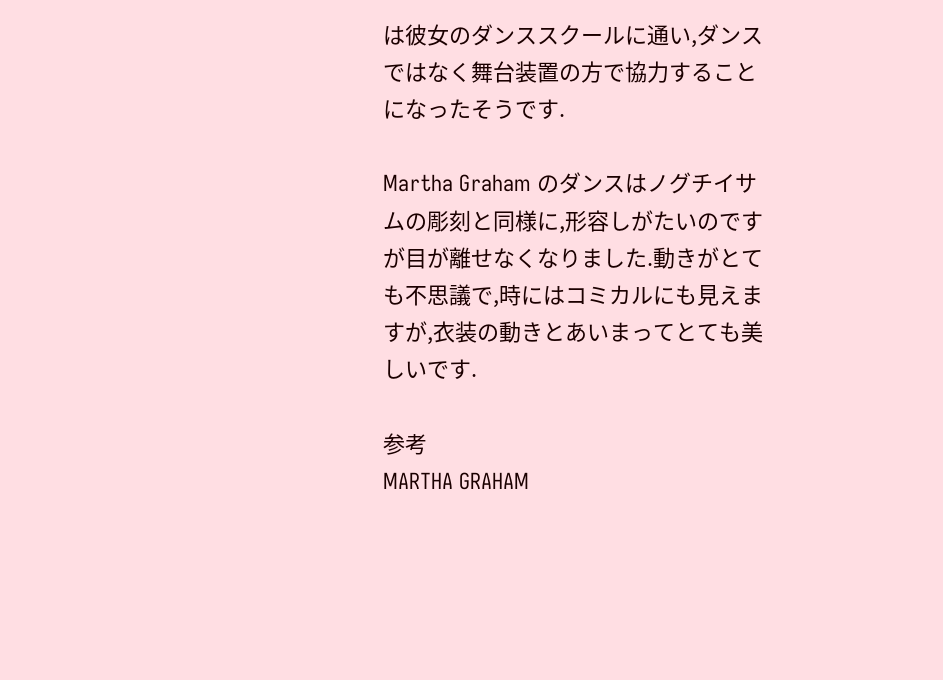は彼女のダンススクールに通い,ダンスではなく舞台装置の方で協力することになったそうです.

Martha Graham のダンスはノグチイサムの彫刻と同様に,形容しがたいのですが目が離せなくなりました.動きがとても不思議で,時にはコミカルにも見えますが,衣装の動きとあいまってとても美しいです.

参考
MARTHA GRAHAM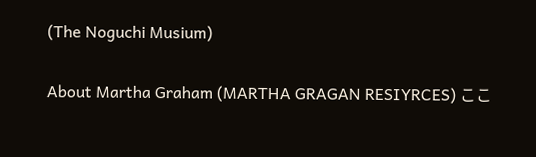(The Noguchi Musium)

About Martha Graham (MARTHA GRAGAN RESIYRCES) ここ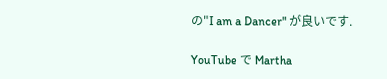の"I am a Dancer" が良いです.

YouTube で Martha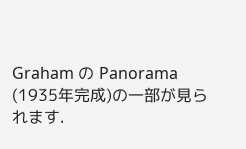Graham の Panorama (1935年完成)の一部が見られます.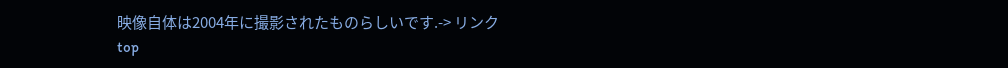映像自体は2004年に撮影されたものらしいです.-> リンク
top